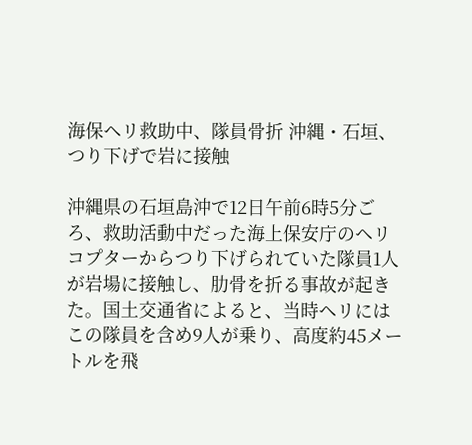海保ヘリ救助中、隊員骨折 沖縄・石垣、つり下げで岩に接触

沖縄県の石垣島沖で12日午前6時5分ごろ、救助活動中だった海上保安庁のヘリコプターからつり下げられていた隊員1人が岩場に接触し、肋骨を折る事故が起きた。国土交通省によると、当時ヘリにはこの隊員を含め9人が乗り、高度約45メートルを飛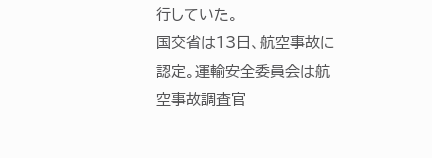行していた。
国交省は13日、航空事故に認定。運輸安全委員会は航空事故調査官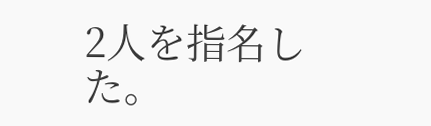2人を指名した。